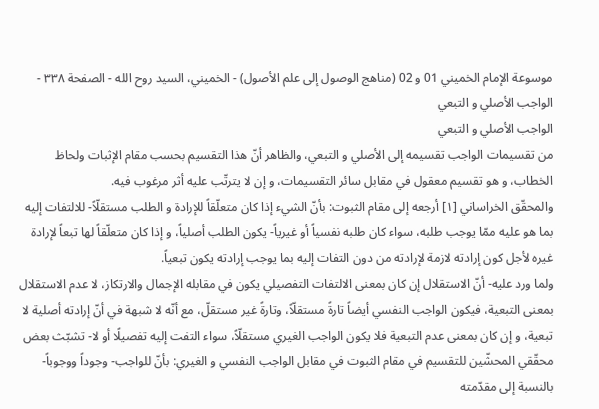موسوعة الإمام الخميني 01 و 02 (مناهج الوصول إلى علم الأصول) - الخميني، السيد روح الله - الصفحة ٣٣٨ - الواجب الأصلي و التبعي
الواجب الأصلي و التبعي
من تقسيمات الواجب تقسيمه إلى الأصلي و التبعي، والظاهر أنّ هذا التقسيم بحسب مقام الإثبات ولحاظ الخطاب، و هو تقسيم معقول في مقابل سائر التقسيمات، و إن لا يترتّب عليه أثر مرغوب فيه.
والمحقّق الخراساني [١] أرجعه إلى مقام الثبوت: بأنّ الشيء إذا كان متعلّقاً للإرادة و الطلب مستقلّاً- للالتفات إليه بما هو عليه ممّا يوجب طلبه، سواء كان طلبه نفسياً أو غيرياً- يكون الطلب أصلياً، و إذا كان متعلّقاً لها تبعاً لإرادة غيره لأجل كون إرادته لازمة لإرادته من دون التفات إليه بما يوجب إرادته يكون تبعياً.
ولما ورد عليه- أنّ الاستقلال إن كان بمعنى الالتفات التفصيلي يكون في مقابله الإجمال والارتكاز، لا عدم الاستقلال بمعنى التبعية، فيكون الواجب النفسي أيضاً تارةً مستقلّاً، وتارةً غير مستقلّ، مع أنّه لا شبهة في أنّ إرادته أصلية لا تبعية، و إن كان بمعنى عدم التبعية فلا يكون الواجب الغيري مستقلّاً، سواء التفت إليه تفصيلًا أو لا- تشبّث بعض محقّقي المحشّين للتقسيم في مقام الثبوت في مقابل الواجب النفسي و الغيري: بأنّ للواجب- وجوداً ووجوباً- بالنسبة إلى مقدّمته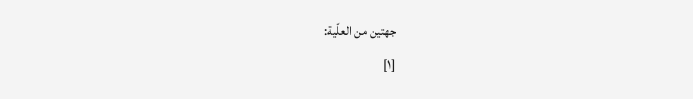جهتين من العلّية:
[١]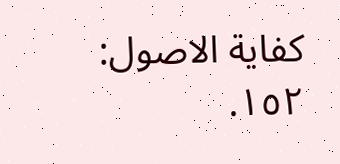كفاية الاصول: ١٥٢.